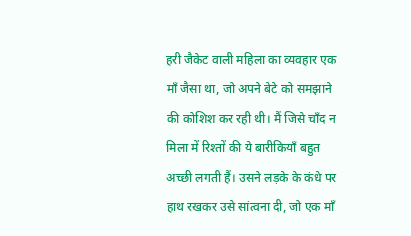हरी जैकेट वाली महिला का व्यवहार एक माँ जैसा था, जो अपने बेटे को समझाने की कोशिश कर रही थी। मैं जिसे चाँद न मिला में रिश्तों की ये बारीकियाँ बहुत अच्छी लगती हैं। उसने लड़के के कंधे पर हाथ रखकर उसे सांत्वना दी, जो एक माँ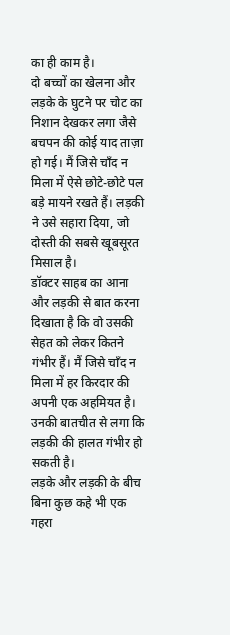का ही काम है।
दो बच्चों का खेलना और लड़के के घुटने पर चोट का निशान देखकर लगा जैसे बचपन की कोई याद ताज़ा हो गई। मैं जिसे चाँद न मिला में ऐसे छोटे-छोटे पल बड़े मायने रखते हैं। लड़की ने उसे सहारा दिया, जो दोस्ती की सबसे खूबसूरत मिसाल है।
डॉक्टर साहब का आना और लड़की से बात करना दिखाता है कि वो उसकी सेहत को लेकर कितने गंभीर हैं। मैं जिसे चाँद न मिला में हर किरदार की अपनी एक अहमियत है। उनकी बातचीत से लगा कि लड़की की हालत गंभीर हो सकती है।
लड़के और लड़की के बीच बिना कुछ कहे भी एक गहरा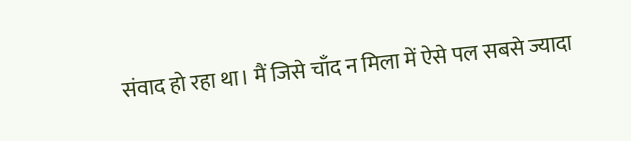संवाद हो रहा था। मैं जिसे चाँद न मिला में ऐसे पल सबसे ज्यादा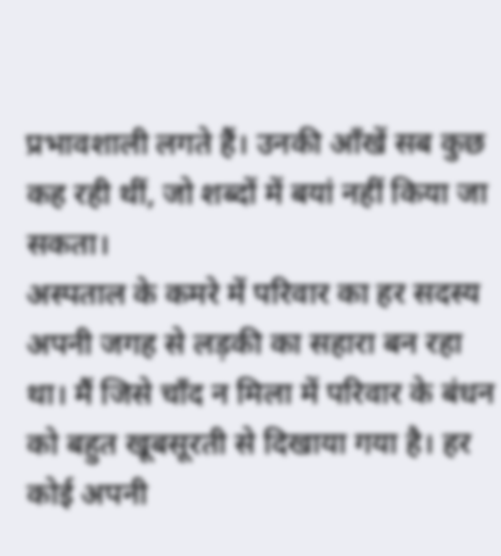प्रभावशाली लगते हैं। उनकी आँखें सब कुछ कह रही थीं, जो शब्दों में बयां नहीं किया जा सकता।
अस्पताल के कमरे में परिवार का हर सदस्य अपनी जगह से लड़की का सहारा बन रहा था। मैं जिसे चाँद न मिला में परिवार के बंधन को बहुत खूबसूरती से दिखाया गया है। हर कोई अपनी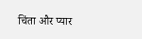चिंता और प्यार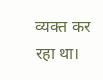व्यक्त कर रहा था।